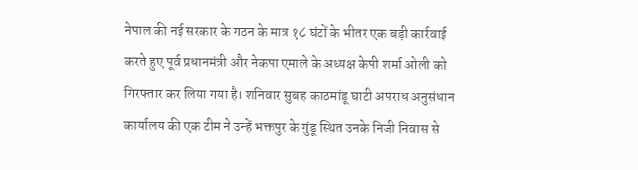नेपाल की नई सरकार के गठन के मात्र १८ घंटों के भीतर एक बड़ी कार्रवाई करते हुए पूर्व प्रधानमंत्री और नेकपा एमाले के अध्यक्ष केपी शर्मा ओली को गिरफ्तार कर लिया गया है। शनिवार सुबह काठमांडू घाटी अपराध अनुसंधान कार्यालय की एक टीम ने उन्हें भक्तपुर के गुंडू स्थित उनके निजी निवास से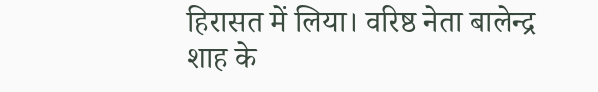हिरासत में लिया। वरिष्ठ नेता बालेन्द्र शाह के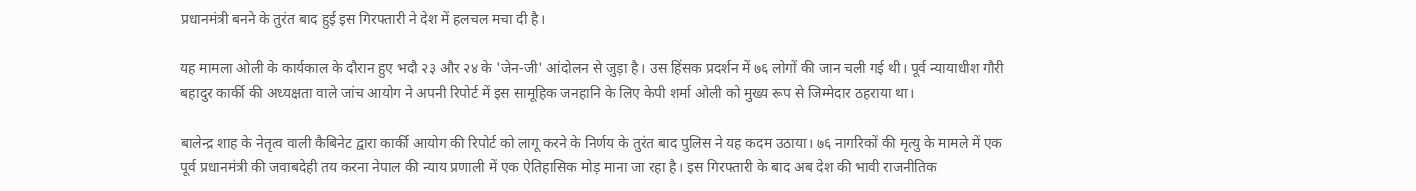प्रधानमंत्री बनने के तुरंत बाद हुई इस गिरफ्तारी ने देश में हलचल मचा दी है।

यह मामला ओली के कार्यकाल के दौरान हुए भदौ २३ और २४ के 'जेन-जी' आंदोलन से जुड़ा है। उस हिंसक प्रदर्शन में ७६ लोगों की जान चली गई थी। पूर्व न्यायाधीश गौरी बहादुर कार्की की अध्यक्षता वाले जांच आयोग ने अपनी रिपोर्ट में इस सामूहिक जनहानि के लिए केपी शर्मा ओली को मुख्य रूप से जिम्मेदार ठहराया था।

बालेन्द्र शाह के नेतृत्व वाली कैबिनेट द्वारा कार्की आयोग की रिपोर्ट को लागू करने के निर्णय के तुरंत बाद पुलिस ने यह कदम उठाया। ७६ नागरिकों की मृत्यु के मामले में एक पूर्व प्रधानमंत्री की जवाबदेही तय करना नेपाल की न्याय प्रणाली में एक ऐतिहासिक मोड़ माना जा रहा है। इस गिरफ्तारी के बाद अब देश की भावी राजनीतिक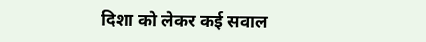दिशा को लेकर कई सवाल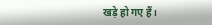खड़े हो गए हैं।